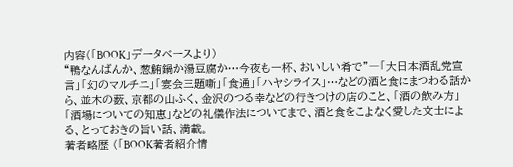内容(「BOOK」データベースより)
“鴨なんばんか、葱鮪鍋か湯豆腐か…今夜も一杯、おいしい肴で”―「大日本酒乱党宣言」「幻のマルチニ」「宴会三題噺」「食通」「ハヤシライス」…などの酒と食にまつわる話から、並木の薮、京都の山ふく、金沢のつる幸などの行きつけの店のこと、「酒の飲み方」「酒場についての知恵」などの礼儀作法についてまで、酒と食をこよなく愛した文士による、とっておきの旨い話、満載。
著者略歴 (「BOOK著者紹介情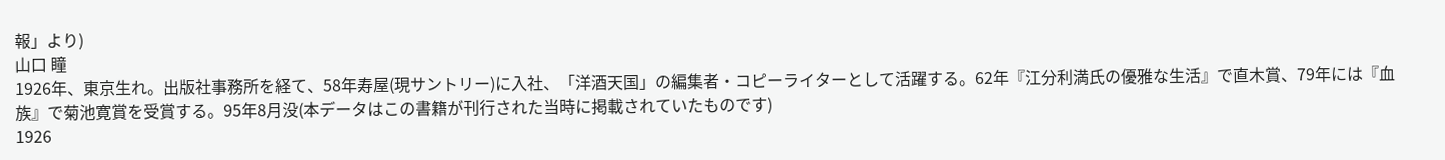報」より)
山口 瞳
1926年、東京生れ。出版社事務所を経て、58年寿屋(現サントリー)に入社、「洋酒天国」の編集者・コピーライターとして活躍する。62年『江分利満氏の優雅な生活』で直木賞、79年には『血族』で菊池寛賞を受賞する。95年8月没(本データはこの書籍が刊行された当時に掲載されていたものです)
1926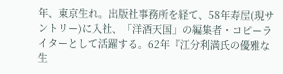年、東京生れ。出版社事務所を経て、58年寿屋(現サントリー)に入社、「洋酒天国」の編集者・コピーライターとして活躍する。62年『江分利満氏の優雅な生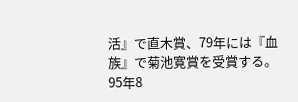活』で直木賞、79年には『血族』で菊池寛賞を受賞する。95年8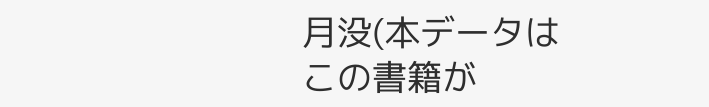月没(本データはこの書籍が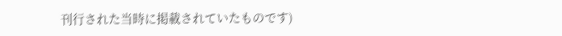刊行された当時に掲載されていたものです)